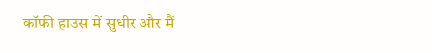कॉफी हाउस में सुधीर और मैं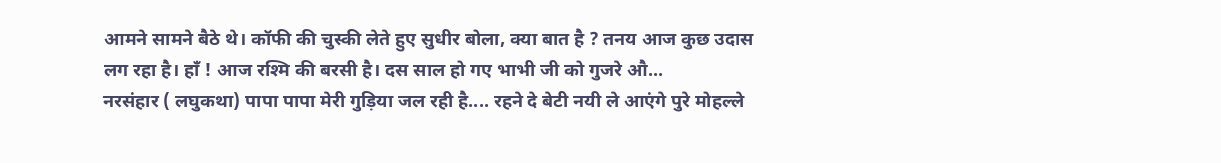आमने सामने बैठे थे। कॉफी की चुस्की लेते हुए सुधीर बोला, क्या बात है ? तनय आज कुछ उदास लग रहा है। हाँ ! आज रश्मि की बरसी है। दस साल हो गए भाभी जी को गुजरे औ...
नरसंहार ( लघुकथा) पापा पापा मेरी गुड़िया जल रही है.... रहने दे बेटी नयी ले आएंगे पुरे मोहल्ले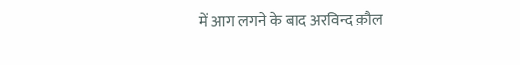में आग लगने के बाद अरविन्द क़ौल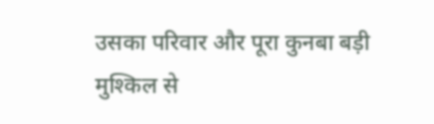उसका परिवार और पूरा कुनबा बड़ी मुश्किल से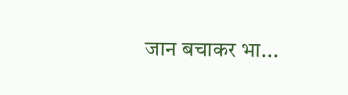जान बचाकर भा...